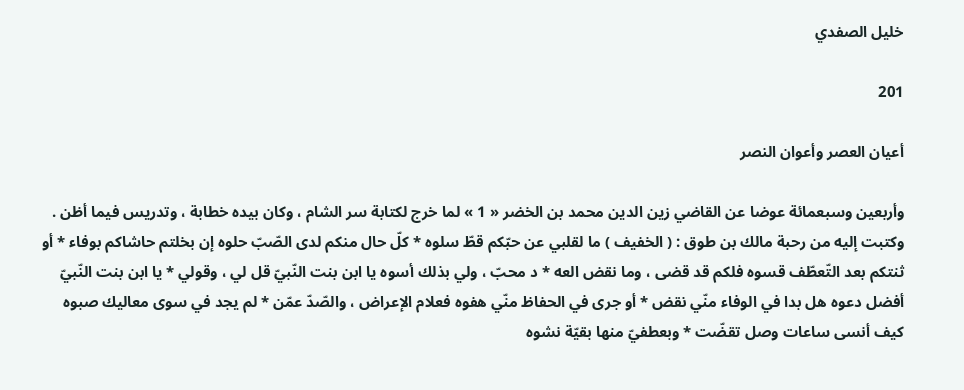خليل الصفدي

201

أعيان العصر وأعوان النصر

وأربعين وسبعمائة عوضا عن القاضي زين الدين محمد بن الخضر « 1 » لما خرج لكتابة سر الشام ، وكان بيده خطابة ، وتدريس فيما أظن . وكتبت إليه من رحبة مالك بن طوق : ( الخفيف ) ما لقلبي عن حبّكم قطّ سلوه * كلّ حال منكم لدى الصّبّ حلوه إن بخلتم حاشاكم بوفاء * أو ثنتكم بعد التّعطّف قسوه فلكم قد قضى ، وما نقض العه * د محبّ ، ولي بذلك أسوه يا ابن بنت النّبيّ قل لي ، وقولي * يا ابن بنت النّبيّ أفضل دعوه هل بدا في الوفاء منّي نقض * أو جرى في الحفاظ منّي هفوه فعلام الإعراض ، والصّدّ عمّن * لم يجد في سوى معاليك صبوه كيف أنسى ساعات وصل تقضّت * وبعطفيّ منها بقيّة نشوه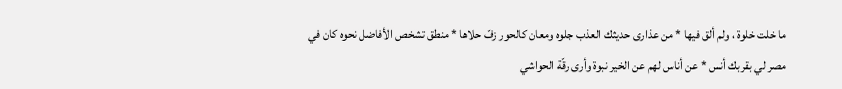ما خلت خلوة ، ولم ألق فيها * من عذارى حديثك العذب جلوه ومعان كالحور زفّ حلاها * منطق تشخص الأفاضل نحوه كان في مصر لي بقربك أنس * عن أناس لهم عن الخير نبوة وأرى رقّة الحواشي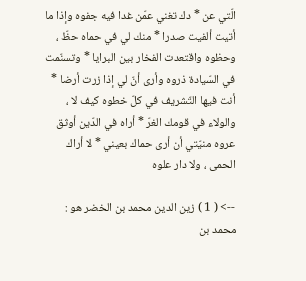الّتي عن * دك تغني عمّن غدا فيه جفوه وإذا ما أتيت ألفيت صدرا * منك لي في حماه حظّ ، وحظوه واقتعدت الفخار بين البرايا * وتسنّمت في السّيادة ذروه وأرى أنّ لي إذا زرت أرضا * أنت فيها التّشريف في كلّ خطوه كيف لا ، والولاء في قومك الغرّ * أراه في الدّين أوثق عروه منيّتي أن أرى حماك بعيني * لا أراك الحمى ، ولا دار علوه

--> ( 1 ) زين الدين محمد بن الخضر هو : محمد بن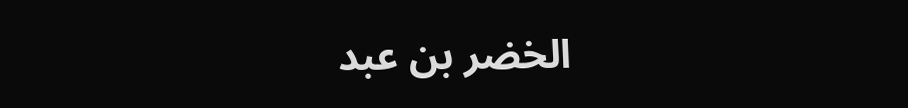الخضر بن عبد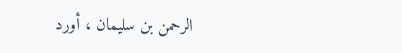الرحمن بن سليمان ، أورد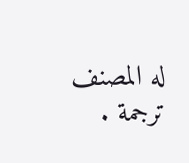له المصنف ترجمة .